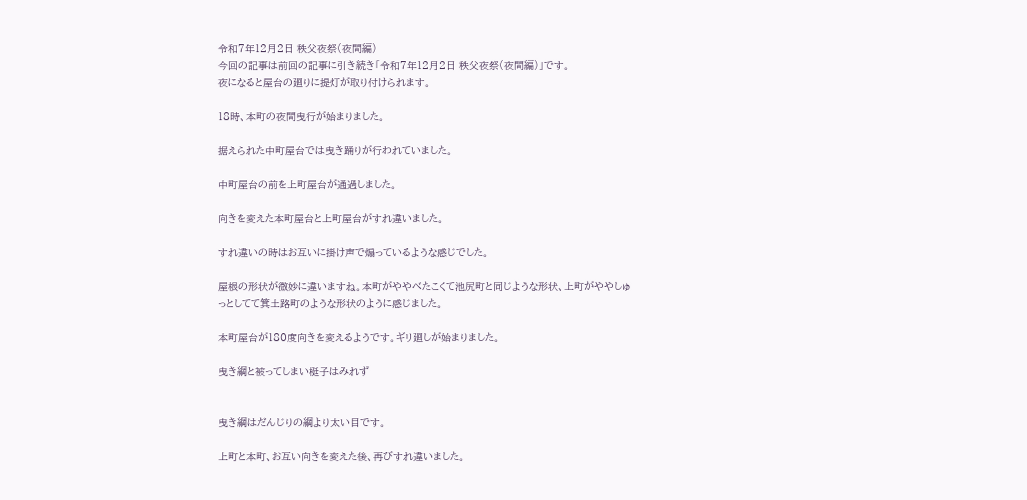令和7年12月2日 秩父夜祭(夜間編)
今回の記事は前回の記事に引き続き「令和7年12月2日 秩父夜祭(夜間編)」です。
夜になると屋台の廻りに提灯が取り付けられます。

18時、本町の夜間曳行が始まりました。

据えられた中町屋台では曳き踊りが行われていました。

中町屋台の前を上町屋台が通過しました。

向きを変えた本町屋台と上町屋台がすれ違いました。

すれ違いの時はお互いに掛け声で煽っているような感じでした。

屋根の形状が微妙に違いますね。本町がややべたこくて池尻町と同じような形状、上町がややしゅっとしてて箕土路町のような形状のように感じました。

本町屋台が180度向きを変えるようです。ギリ廻しが始まりました。

曳き綱と被ってしまい梃子はみれず


曳き綱はだんじりの綱より太い目です。

上町と本町、お互い向きを変えた後、再びすれ違いました。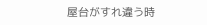屋台がすれ違う時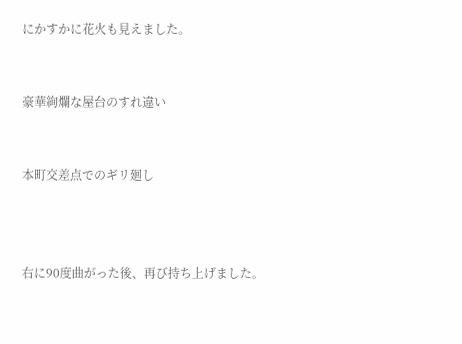にかすかに花火も見えました。


豪華絢爛な屋台のすれ違い


本町交差点でのギリ廻し



右に90度曲がった後、再び持ち上げました。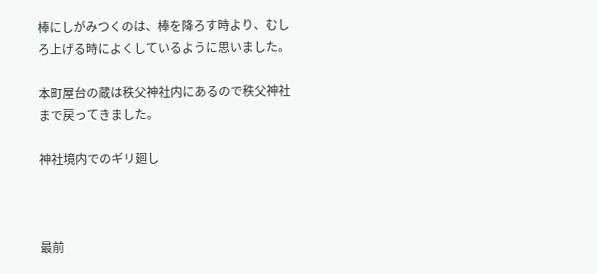棒にしがみつくのは、棒を降ろす時より、むしろ上げる時によくしているように思いました。

本町屋台の蔵は秩父神社内にあるので秩父神社まで戻ってきました。

神社境内でのギリ廻し



最前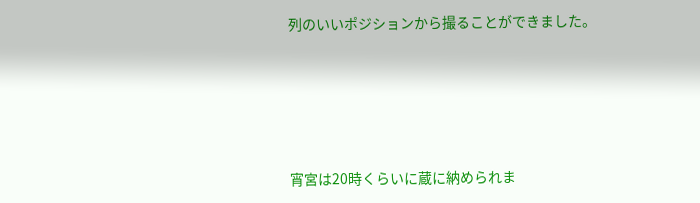列のいいポジションから撮ることができました。






宵宮は20時くらいに蔵に納められま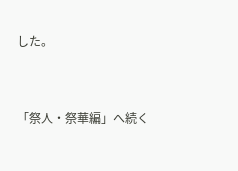した。


「祭人・祭華編」へ続く